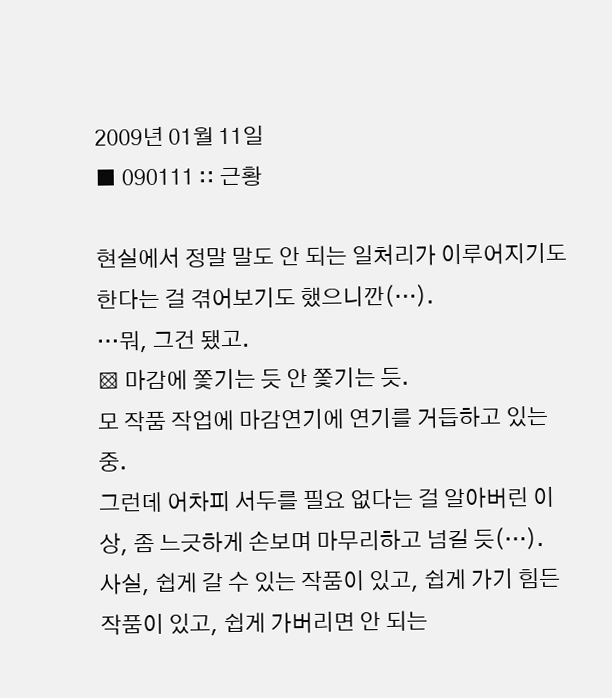2009년 01월 11일
■ 090111 :: 근황

현실에서 정말 말도 안 되는 일처리가 이루어지기도 한다는 걸 겪어보기도 했으니깐(…).
…뭐, 그건 됐고.
▩ 마감에 쫓기는 듯 안 쫓기는 듯.
모 작품 작업에 마감연기에 연기를 거듭하고 있는 중.
그런데 어차피 서두를 필요 없다는 걸 알아버린 이상, 좀 느긋하게 손보며 마무리하고 넘길 듯(…).
사실, 쉽게 갈 수 있는 작품이 있고, 쉽게 가기 힘든 작품이 있고, 쉽게 가버리면 안 되는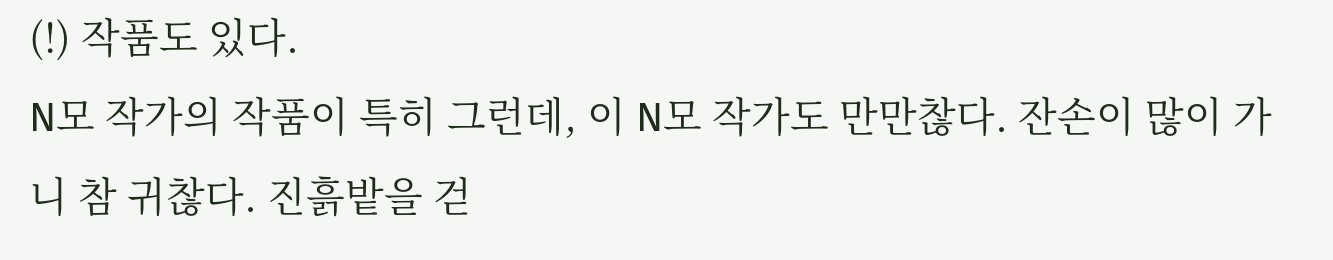(!) 작품도 있다.
N모 작가의 작품이 특히 그런데, 이 N모 작가도 만만찮다. 잔손이 많이 가니 참 귀찮다. 진흙밭을 걷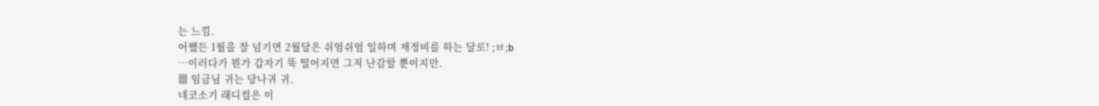는 느낌.
어쨌든 1월을 잘 넘기면 2월달은 쉬엄쉬엄 일하며 재정비를 하는 달로! ;ㅂ;b
…이러다가 뭔가 갑자기 뚝 떨어지면 그저 난감할 뿐이지만.
▦ 임금님 귀는 당나귀 귀.
네코소기 래디컬은 이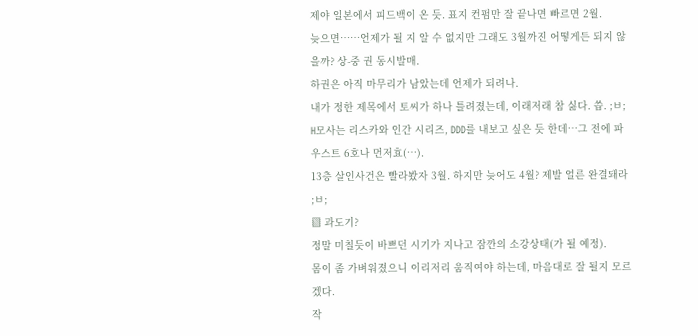제야 일본에서 피드백이 온 듯. 표지 컨펌만 잘 끝나면 빠르면 2월.
늦으면……언제가 될 지 알 수 없지만 그래도 3월까진 어떻게든 되지 않을까? 상-중 권 동시발매.
하권은 아직 마무리가 남았는데 언제가 되려나.
내가 정한 제목에서 토씨가 하나 틀려졌는데, 이래저래 참 싫다. 씁. ;ㅂ;
H모사는 리스카와 인간 시리즈, DDD를 내보고 싶은 듯 한데…그 전에 파우스트 6호나 먼저효(…).
13층 살인사건은 빨라봤자 3월. 하지만 늦어도 4월? 제발 얼른 완결돼라 ;ㅂ;
▧ 과도기?
정말 미칠듯이 바쁘던 시기가 지나고 잠깐의 소강상태(가 될 예정).
몸이 좀 가벼워졌으니 이리저리 움직여야 하는데, 마음대로 잘 될지 모르겠다.
작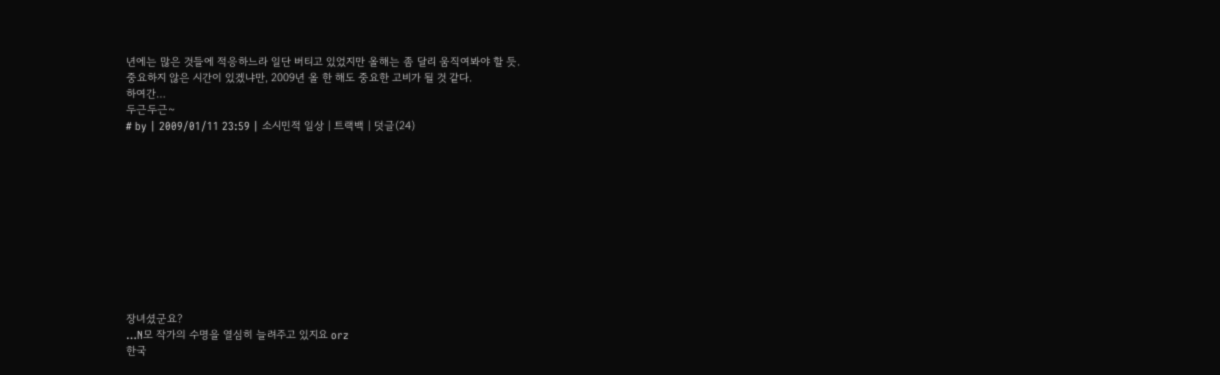년에는 많은 것들에 적응하느라 일단 버티고 있었지만 올해는 좀 달리 움직여봐야 할 듯.
중요하지 않은 시간이 있겠냐만, 2009년 올 한 해도 중요한 고비가 될 것 같다.
하여간…
두근두근~
# by | 2009/01/11 23:59 | 소시민적 일상 | 트랙백 | 덧글(24)











장녀셨군요?
…N모 작가의 수명을 열심히 늘려주고 있지요 orz
한국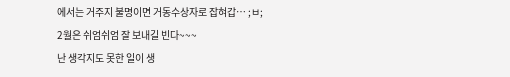에서는 거주지 불명이면 거동수상자로 잡혀갑… ;ㅂ;
2월은 쉬엄쉬엄 잘 보내길 빈다~~~
난 생각지도 못한 일이 생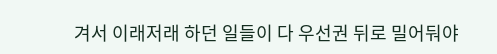겨서 이래저래 하던 일들이 다 우선권 뒤로 밀어둬야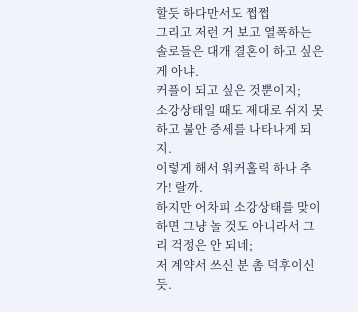할듯 하다만서도 쩝쩝
그리고 저런 거 보고 열폭하는 솔로들은 대개 결혼이 하고 싶은 게 아냐.
커플이 되고 싶은 것뿐이지;
소강상태일 때도 제대로 쉬지 못하고 불안 증세를 나타나게 되지.
이렇게 해서 워커홀릭 하나 추가! 랄까.
하지만 어차피 소강상태를 맞이하면 그냥 놀 것도 아니라서 그리 걱정은 안 되네;
저 계약서 쓰신 분 촘 덕후이신듯.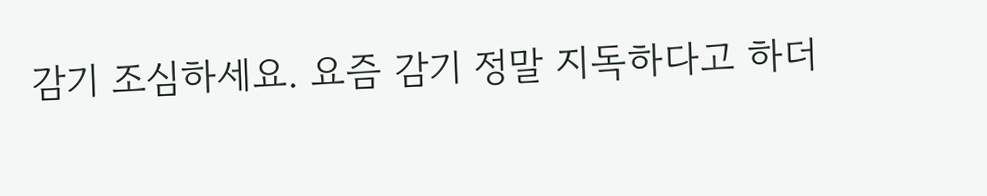감기 조심하세요. 요즘 감기 정말 지독하다고 하더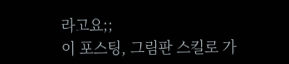라고요;;
이 포스팅, 그림판 스킬로 가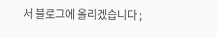서 블로그에 올리겠습니다 ;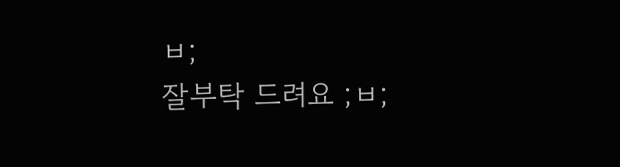ㅂ;
잘부탁 드려요 ;ㅂ;